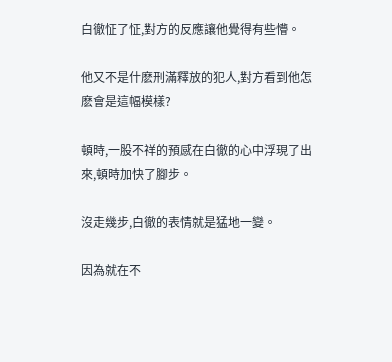白徹怔了怔,對方的反應讓他覺得有些懵。

他又不是什麽刑滿釋放的犯人,對方看到他怎麽會是這幅模樣?

頓時,一股不祥的預感在白徹的心中浮現了出來,頓時加快了腳步。

沒走幾步,白徹的表情就是猛地一變。

因為就在不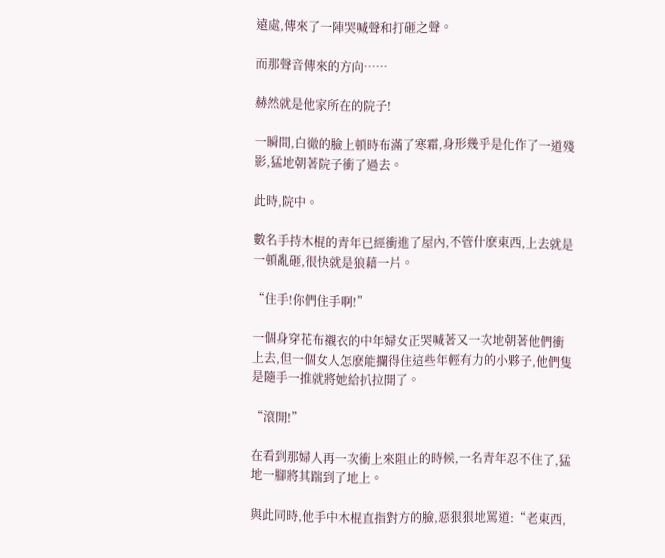遠處,傳來了一陣哭喊聲和打砸之聲。

而那聲音傳來的方向……

赫然就是他家所在的院子!

一瞬間,白徹的臉上頓時布滿了寒霜,身形幾乎是化作了一道殘影,猛地朝著院子衝了過去。

此時,院中。

數名手持木棍的青年已經衝進了屋內,不管什麽東西,上去就是一頓亂砸,很快就是狼藉一片。

“住手!你們住手啊!”

一個身穿花布襯衣的中年婦女正哭喊著又一次地朝著他們衝上去,但一個女人怎麽能攔得住這些年輕有力的小夥子,他們隻是隨手一推就將她給扒拉開了。

“滾開!”

在看到那婦人再一次衝上來阻止的時候,一名青年忍不住了,猛地一腳將其踹到了地上。

與此同時,他手中木棍直指對方的臉,惡狠狠地罵道:“老東西,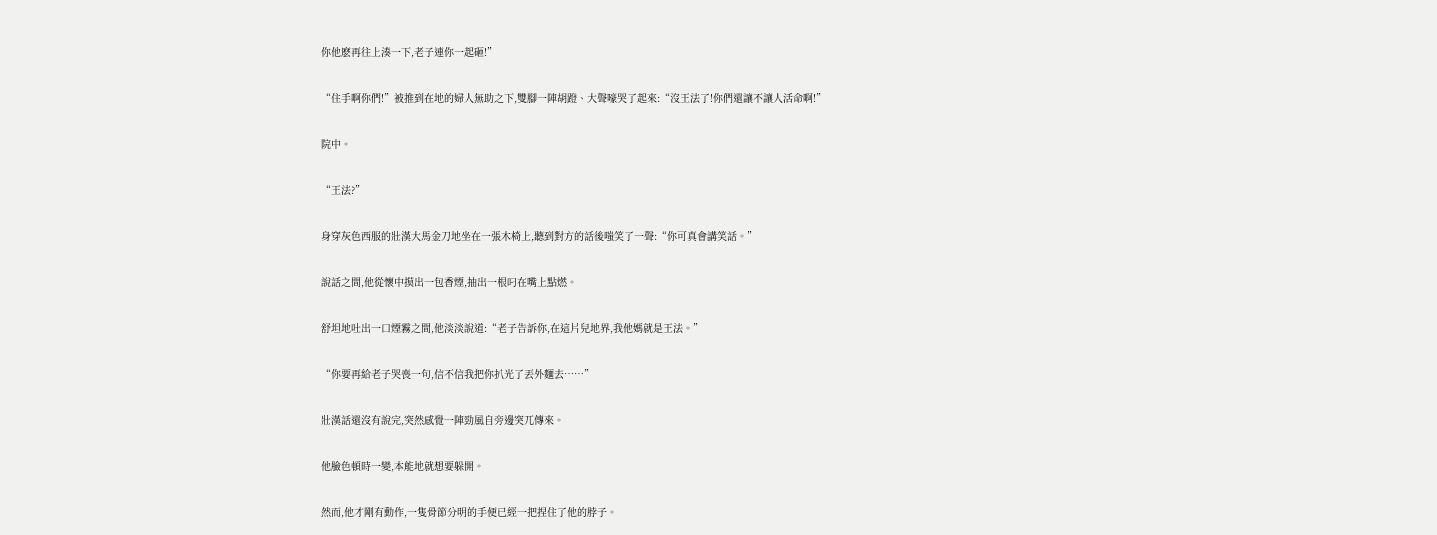你他麽再往上湊一下,老子連你一起砸!”

“住手啊你們!”被推到在地的婦人無助之下,雙腳一陣胡蹬、大聲嚎哭了起來:“沒王法了!你們還讓不讓人活命啊!”

院中。

“王法?”

身穿灰色西服的壯漢大馬金刀地坐在一張木椅上,聽到對方的話後嗤笑了一聲:“你可真會講笑話。”

說話之間,他從懷中摸出一包香煙,抽出一根叼在嘴上點燃。

舒坦地吐出一口煙霧之間,他淡淡說道:“老子告訴你,在這片兒地界,我他媽就是王法。”

“你要再給老子哭喪一句,信不信我把你扒光了丟外麵去……”

壯漢話還沒有說完,突然感覺一陣勁風自旁邊突兀傳來。

他臉色頓時一變,本能地就想要躲開。

然而,他才剛有動作,一隻骨節分明的手便已經一把捏住了他的脖子。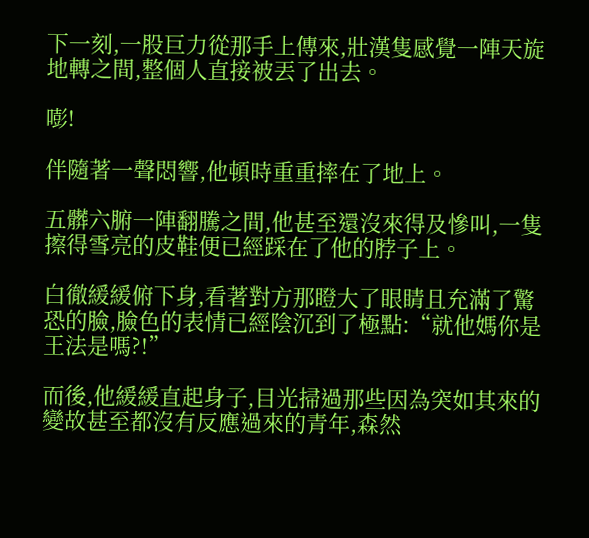下一刻,一股巨力從那手上傳來,壯漢隻感覺一陣天旋地轉之間,整個人直接被丟了出去。

嘭!

伴隨著一聲悶響,他頓時重重摔在了地上。

五髒六腑一陣翻騰之間,他甚至還沒來得及慘叫,一隻擦得雪亮的皮鞋便已經踩在了他的脖子上。

白徹緩緩俯下身,看著對方那瞪大了眼睛且充滿了驚恐的臉,臉色的表情已經陰沉到了極點:“就他媽你是王法是嗎?!”

而後,他緩緩直起身子,目光掃過那些因為突如其來的變故甚至都沒有反應過來的青年,森然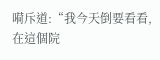嗬斥道:“我今天倒要看看,在這個院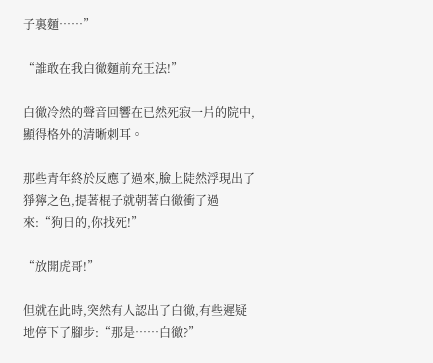子裏麵……”

“誰敢在我白徹麵前充王法!”

白徹冷然的聲音回響在已然死寂一片的院中,顯得格外的清晰刺耳。

那些青年終於反應了過來,臉上陡然浮現出了猙獰之色,提著棍子就朝著白徹衝了過來:“狗日的,你找死!”

“放開虎哥!”

但就在此時,突然有人認出了白徹,有些遲疑地停下了腳步:“那是……白徹?”